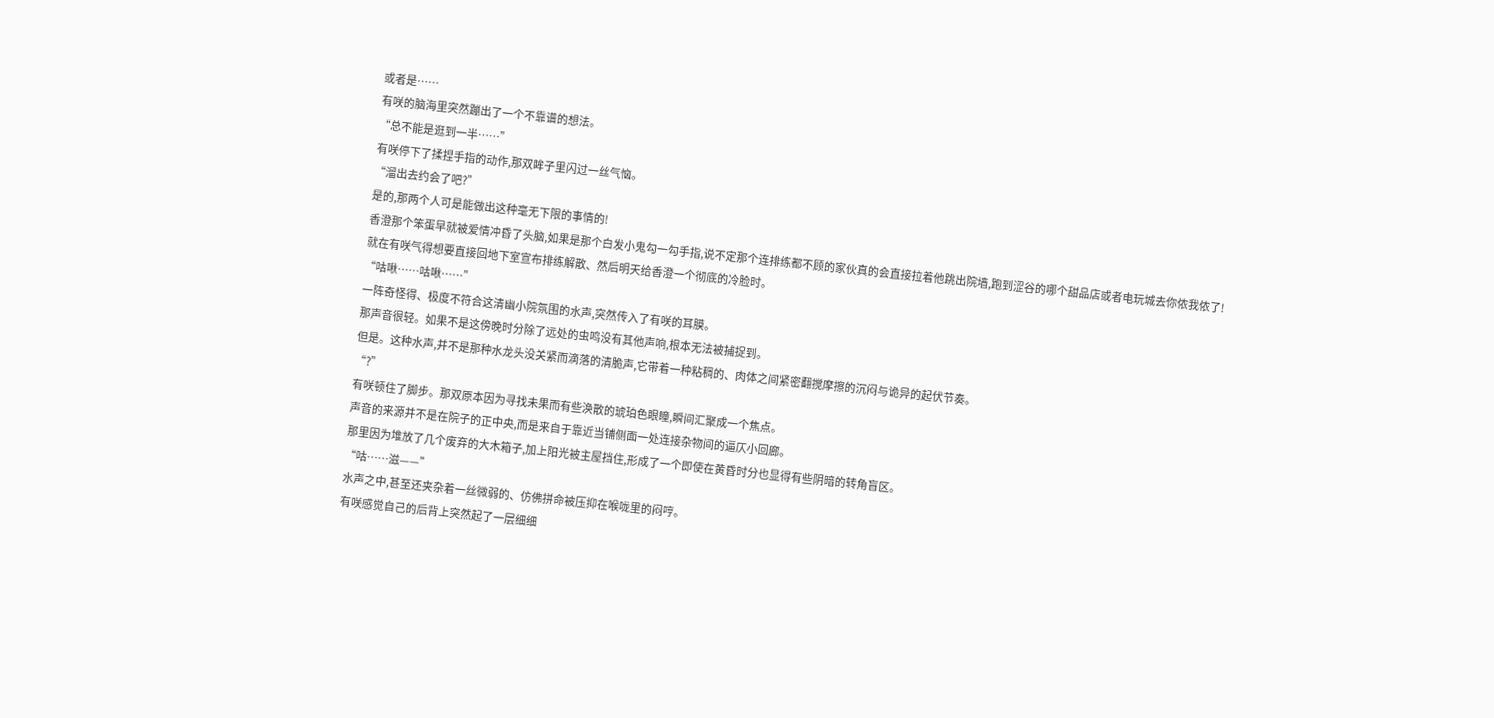或者是……
有咲的脑海里突然蹦出了一个不靠谱的想法。
“总不能是逛到一半……”
有咲停下了揉捏手指的动作,那双眸子里闪过一丝气恼。
“溜出去约会了吧?”
是的,那两个人可是能做出这种毫无下限的事情的!
香澄那个笨蛋早就被爱情冲昏了头脑,如果是那个白发小鬼勾一勾手指,说不定那个连排练都不顾的家伙真的会直接拉着他跳出院墙,跑到涩谷的哪个甜品店或者电玩城去你侬我侬了!
就在有咲气得想要直接回地下室宣布排练解散、然后明天给香澄一个彻底的冷脸时。
“咕啾……咕啾……”
一阵奇怪得、极度不符合这清幽小院氛围的水声,突然传入了有咲的耳膜。
那声音很轻。如果不是这傍晚时分除了远处的虫鸣没有其他声响,根本无法被捕捉到。
但是。这种水声,并不是那种水龙头没关紧而滴落的清脆声,它带着一种粘稠的、肉体之间紧密翻搅摩擦的沉闷与诡异的起伏节奏。
“?”
有咲顿住了脚步。那双原本因为寻找未果而有些涣散的琥珀色眼瞳,瞬间汇聚成一个焦点。
声音的来源并不是在院子的正中央,而是来自于靠近当铺侧面一处连接杂物间的逼仄小回廊。
那里因为堆放了几个废弃的大木箱子,加上阳光被主屋挡住,形成了一个即使在黄昏时分也显得有些阴暗的转角盲区。
“咕……滋——”
水声之中,甚至还夹杂着一丝微弱的、仿佛拼命被压抑在喉咙里的闷哼。
有咲感觉自己的后背上突然起了一层细细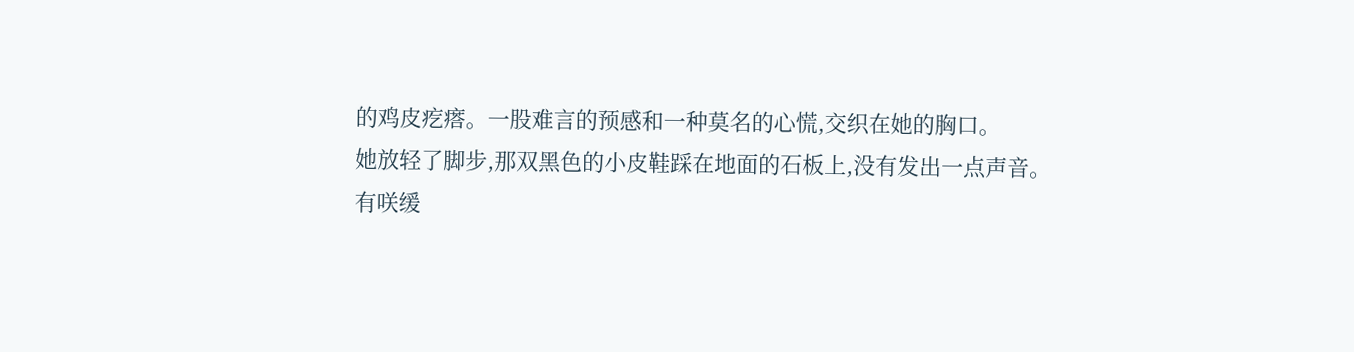的鸡皮疙瘩。一股难言的预感和一种莫名的心慌,交织在她的胸口。
她放轻了脚步,那双黑色的小皮鞋踩在地面的石板上,没有发出一点声音。
有咲缓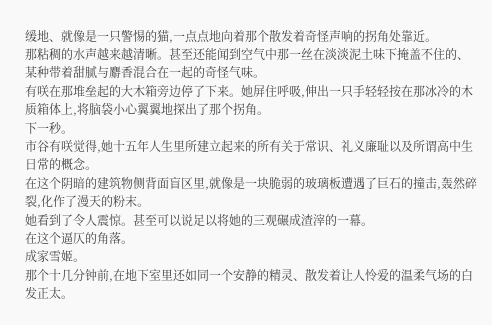缓地、就像是一只警惕的猫,一点点地向着那个散发着奇怪声响的拐角处靠近。
那粘稠的水声越来越清晰。甚至还能闻到空气中那一丝在淡淡泥土味下掩盖不住的、某种带着甜腻与麝香混合在一起的奇怪气味。
有咲在那堆垒起的大木箱旁边停了下来。她屏住呼吸,伸出一只手轻轻按在那冰冷的木质箱体上,将脑袋小心翼翼地探出了那个拐角。
下一秒。
市谷有咲觉得,她十五年人生里所建立起来的所有关于常识、礼义廉耻以及所谓高中生日常的概念。
在这个阴暗的建筑物侧背面盲区里,就像是一块脆弱的玻璃板遭遇了巨石的撞击,轰然碎裂,化作了漫天的粉末。
她看到了令人震惊。甚至可以说足以将她的三观碾成渣滓的一幕。
在这个逼仄的角落。
成家雪姬。
那个十几分钟前,在地下室里还如同一个安静的精灵、散发着让人怜爱的温柔气场的白发正太。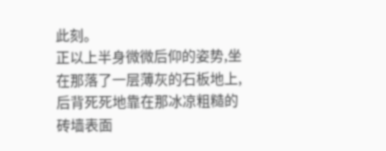此刻。
正以上半身微微后仰的姿势,坐在那落了一层薄灰的石板地上,后背死死地靠在那冰凉粗糙的砖墙表面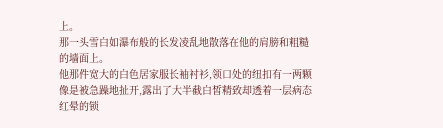上。
那一头雪白如瀑布般的长发凌乱地散落在他的肩膀和粗糙的墙面上。
他那件宽大的白色居家服长袖衬衫,领口处的纽扣有一两颗像是被急躁地扯开,露出了大半截白皙精致却透着一层病态红晕的锁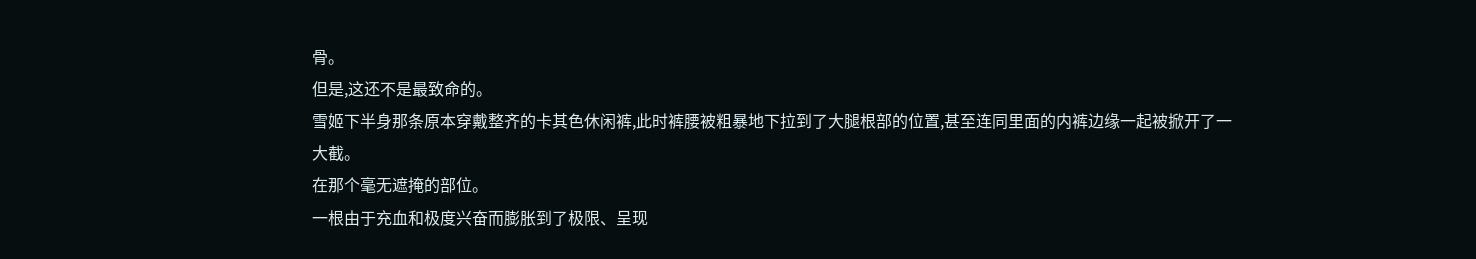骨。
但是,这还不是最致命的。
雪姬下半身那条原本穿戴整齐的卡其色休闲裤,此时裤腰被粗暴地下拉到了大腿根部的位置,甚至连同里面的内裤边缘一起被掀开了一大截。
在那个毫无遮掩的部位。
一根由于充血和极度兴奋而膨胀到了极限、呈现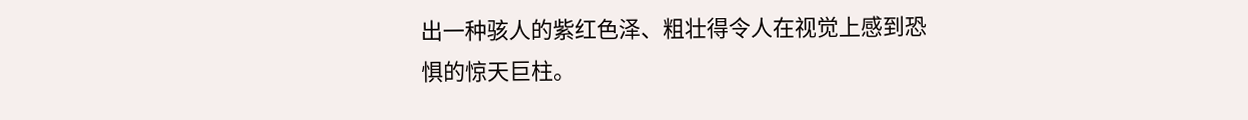出一种骇人的紫红色泽、粗壮得令人在视觉上感到恐惧的惊天巨柱。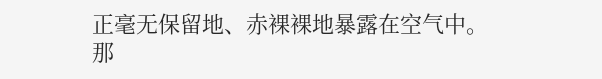正毫无保留地、赤裸裸地暴露在空气中。那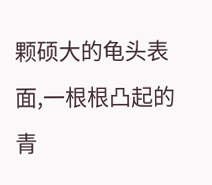颗硕大的龟头表面,一根根凸起的青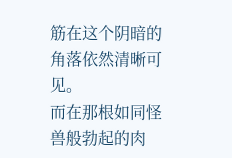筋在这个阴暗的角落依然清晰可见。
而在那根如同怪兽般勃起的肉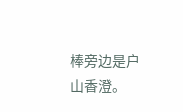棒旁边是户山香澄。